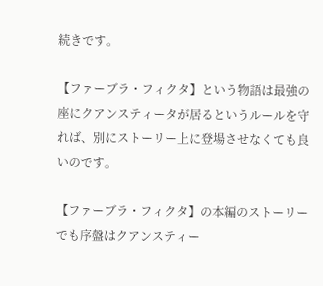続きです。

【ファーブラ・フィクタ】という物語は最強の座にクアンスティータが居るというルールを守れば、別にストーリー上に登場させなくても良いのです。

【ファーブラ・フィクタ】の本編のストーリーでも序盤はクアンスティー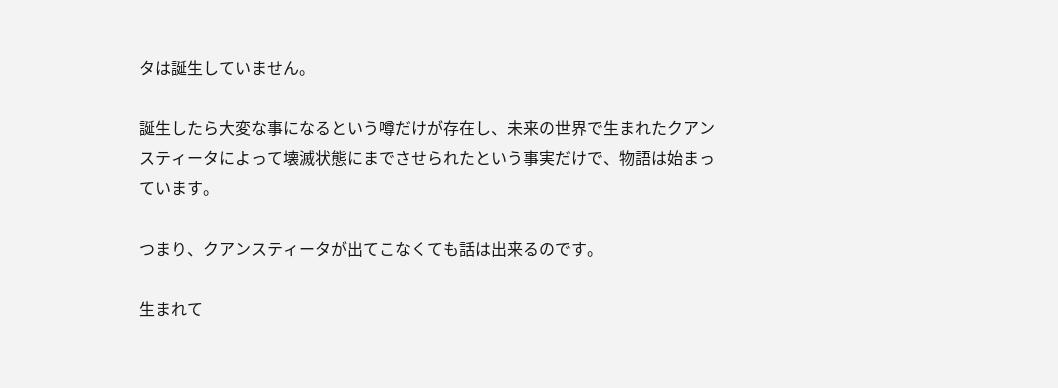タは誕生していません。

誕生したら大変な事になるという噂だけが存在し、未来の世界で生まれたクアンスティータによって壊滅状態にまでさせられたという事実だけで、物語は始まっています。

つまり、クアンスティータが出てこなくても話は出来るのです。

生まれて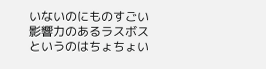いないのにものすごい影響力のあるラスボスというのはちょちょい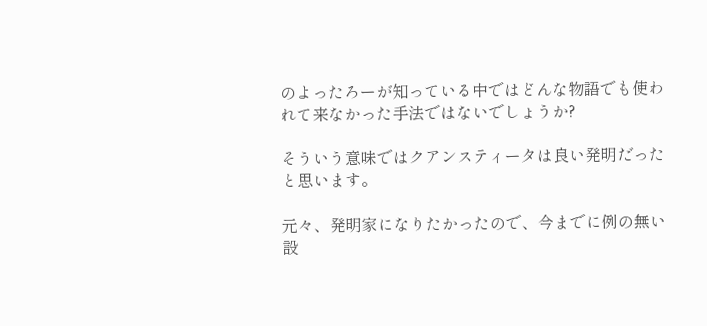のよったろーが知っている中ではどんな物語でも使われて来なかった手法ではないでしょうか?

そういう意味ではクアンスティータは良い発明だったと思います。

元々、発明家になりたかったので、今までに例の無い設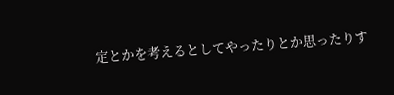定とかを考えるとしてやったりとか思ったりす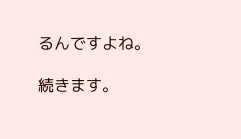るんですよね。

続きます。